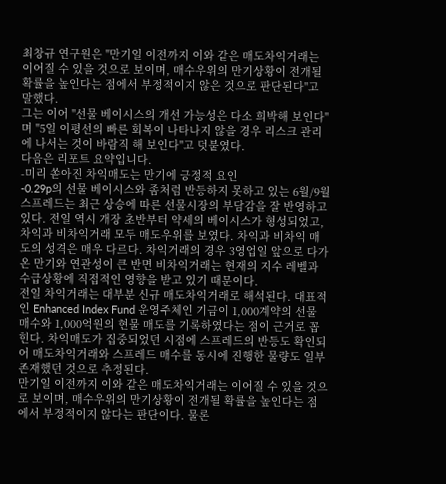최창규 연구원은 "만기일 이전까지 이와 같은 매도차익거래는 이어질 수 있을 것으로 보이며, 매수우위의 만기상황이 전개될 확률을 높인다는 점에서 부정적이지 않은 것으로 판단된다"고 말했다.
그는 이어 "선물 베이시스의 개선 가능성은 다소 희박해 보인다"며 "5일 이평선의 빠른 회복이 나타나지 않을 경우 리스크 관리에 나서는 것이 바람직 해 보인다"고 덧붙였다.
다음은 리포트 요약입니다.
-미리 쏟아진 차익매도는 만기에 긍정적 요인
-0.29p의 선물 베이시스와 좀처럼 반등하지 못하고 있는 6월/9월 스프레드는 최근 상승에 따른 선물시장의 부담감을 잘 반영하고 있다. 전일 역시 개장 초반부터 약세의 베이시스가 형성되었고, 차익과 비차익거래 모두 매도우위를 보였다. 차익과 비차익 매도의 성격은 매우 다르다. 차익거래의 경우 3영업일 앞으로 다가온 만기와 연관성이 큰 반면 비차익거래는 현재의 지수 레벨과 수급상황에 직접적인 영향을 받고 있기 때문이다.
전일 차익거래는 대부분 신규 매도차익거래로 해석된다. 대표적인 Enhanced Index Fund 운영주체인 기금이 1,000계약의 선물 매수와 1,000억원의 현물 매도를 기록하였다는 점이 근거로 꼽힌다. 차익매도가 집중되었던 시점에 스프레드의 반등도 확인되어 매도차익거래와 스프레드 매수를 동시에 진행한 물량도 일부 존재했던 것으로 추정된다.
만기일 이전까지 이와 같은 매도차익거래는 이어질 수 있을 것으로 보이며, 매수우위의 만기상황이 전개될 확률을 높인다는 점에서 부정적이지 않다는 판단이다. 물론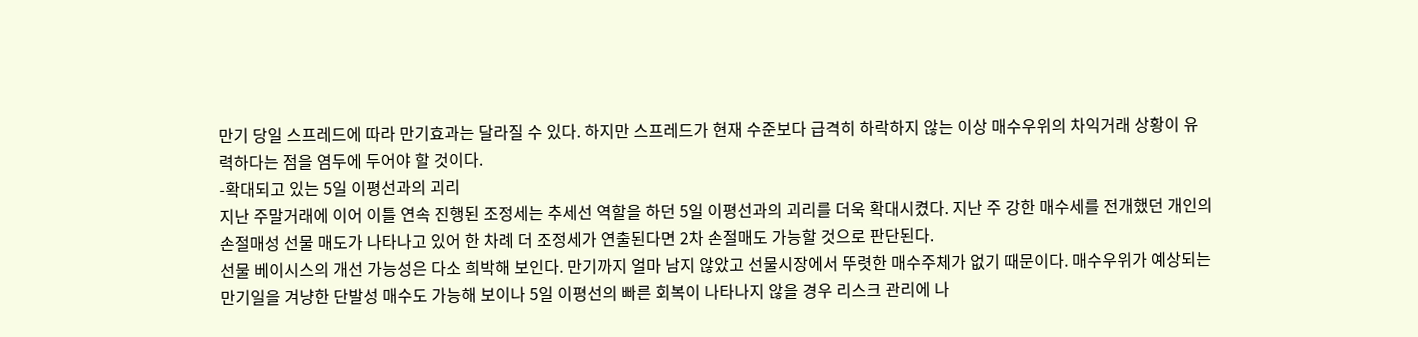만기 당일 스프레드에 따라 만기효과는 달라질 수 있다. 하지만 스프레드가 현재 수준보다 급격히 하락하지 않는 이상 매수우위의 차익거래 상황이 유력하다는 점을 염두에 두어야 할 것이다.
-확대되고 있는 5일 이평선과의 괴리
지난 주말거래에 이어 이틀 연속 진행된 조정세는 추세선 역할을 하던 5일 이평선과의 괴리를 더욱 확대시켰다. 지난 주 강한 매수세를 전개했던 개인의 손절매성 선물 매도가 나타나고 있어 한 차례 더 조정세가 연출된다면 2차 손절매도 가능할 것으로 판단된다.
선물 베이시스의 개선 가능성은 다소 희박해 보인다. 만기까지 얼마 남지 않았고 선물시장에서 뚜렷한 매수주체가 없기 때문이다. 매수우위가 예상되는 만기일을 겨냥한 단발성 매수도 가능해 보이나 5일 이평선의 빠른 회복이 나타나지 않을 경우 리스크 관리에 나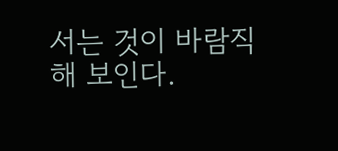서는 것이 바람직 해 보인다.